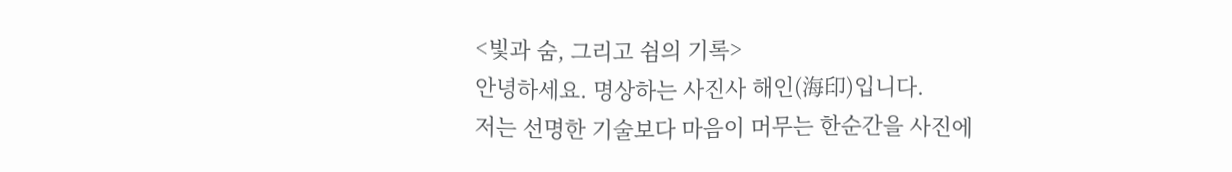<빛과 숨, 그리고 쉼의 기록>
안녕하세요. 명상하는 사진사 해인(海印)입니다.
저는 선명한 기술보다 마음이 머무는 한순간을 사진에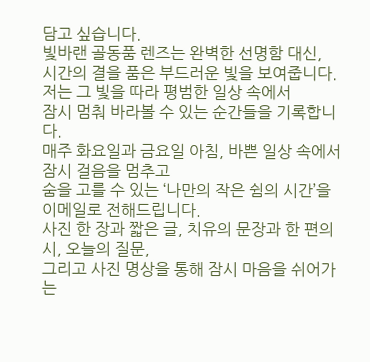담고 싶습니다.
빛바랜 골동품 렌즈는 완벽한 선명함 대신,
시간의 결을 품은 부드러운 빛을 보여줍니다.
저는 그 빛을 따라 평범한 일상 속에서
잠시 멈춰 바라볼 수 있는 순간들을 기록합니다.
매주 화요일과 금요일 아침, 바쁜 일상 속에서 잠시 걸음을 멈추고
숨을 고를 수 있는 ‘나만의 작은 쉼의 시간’을 이메일로 전해드립니다.
사진 한 장과 짧은 글, 치유의 문장과 한 편의 시, 오늘의 질문,
그리고 사진 명상을 통해 잠시 마음을 쉬어가는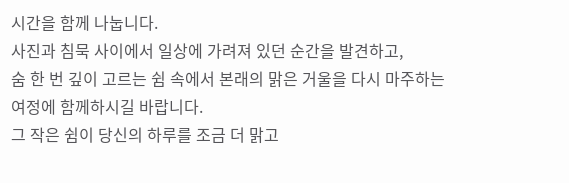시간을 함께 나눕니다.
사진과 침묵 사이에서 일상에 가려져 있던 순간을 발견하고,
숨 한 번 깊이 고르는 쉼 속에서 본래의 맑은 거울을 다시 마주하는
여정에 함께하시길 바랍니다.
그 작은 쉼이 당신의 하루를 조금 더 맑고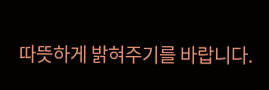따뜻하게 밝혀주기를 바랍니다.